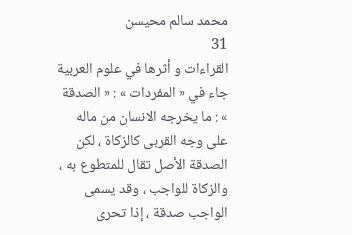محمد سالم محيسن
31
القراءات و أثرها في علوم العربية
جاء في « المفردات » : « الصدقة » : ما يخرجه الانسان من ماله على وجه القربى كالزكاة ، لكن الصدقة الأصل تقال للمتطوع به ، والزكاة للواجب ، وقد يسمى الواجب صدقة ، إذا تحرى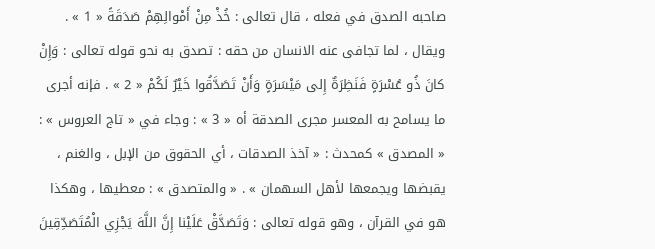صاحبه الصدق في فعله ، قال تعالى : خُذْ مِنْ أَمْوالِهِمْ صَدَقَةً « 1 » . ويقال ، لما تجافى عنه الانسان من حقه : تصدق به نحو قوله تعالى : وَإِنْ كانَ ذُو عُسْرَةٍ فَنَظِرَةٌ إِلى مَيْسَرَةٍ وَأَنْ تَصَدَّقُوا خَيْرٌ لَكُمْ « 2 » . فإنه أجرى ما يسامح به المعسر مجرى الصدقة أه « 3 » : وجاء في « تاج العروس » : « المصدق » كمحدث : « آخذ الصدقات ، أي الحقوق من الإبل ، والغنم ، يقبضها ويجمعها لأهل السهمان » . « والمتصدق » : معطيها ، وهكذا هو في القرآن ، وهو قوله تعالى : وَتَصَدَّقْ عَلَيْنا إِنَّ اللَّهَ يَجْزِي الْمُتَصَدِّقِينَ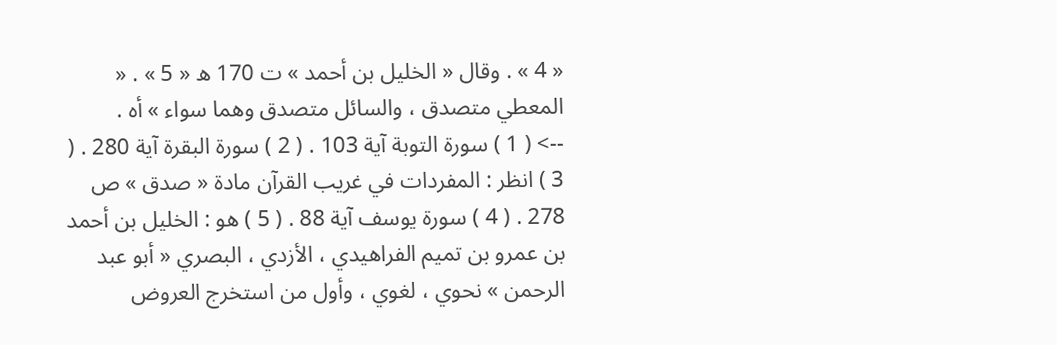« 4 » . وقال « الخليل بن أحمد » ت 170 ه « 5 » . « المعطي متصدق ، والسائل متصدق وهما سواء » أه .
--> ( 1 ) سورة التوبة آية 103 . ( 2 ) سورة البقرة آية 280 . ( 3 ) انظر : المفردات في غريب القرآن مادة « صدق » ص 278 . ( 4 ) سورة يوسف آية 88 . ( 5 ) هو : الخليل بن أحمد بن عمرو بن تميم الفراهيدي ، الأزدي ، البصري « أبو عبد الرحمن » نحوي ، لغوي ، وأول من استخرج العروض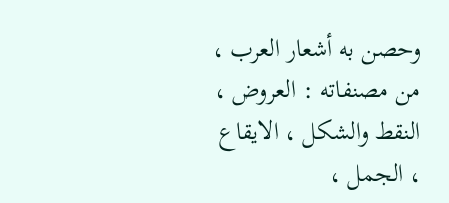وحصن به أشعار العرب ، من مصنفاته : العروض ، النقط والشكل ، الايقاع ، الجمل ،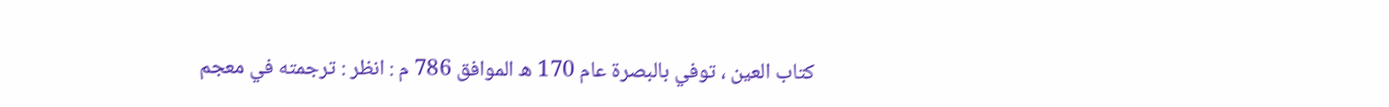كتاب العين ، توفي بالبصرة عام 170 ه الموافق 786 م : انظر : ترجمته في معجم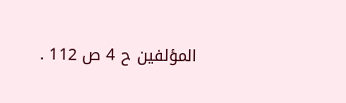المؤلفين ح 4 ص 112 .